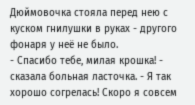Дюймовочка стояла перед нею с куском гнилушки в руках - другого фонаря у неё не было.
- Спасибо тебе, милая крошка! - сказала больная ласточка. - Я так хорошо согрелась! Скоро я совсем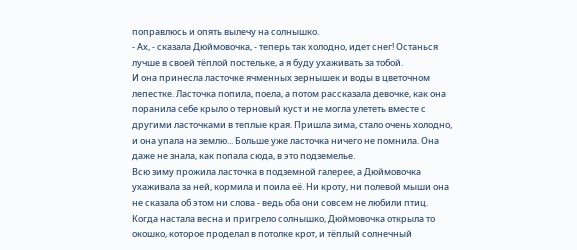поправлюсь и опять вылечу на солнышко.
- Ах, - сказала Дюймовочка, - теперь так холодно, идет снег! Останься лучше в своей тёплой постельке, а я буду ухаживать за тобой.
И она принесла ласточке ячменных зернышек и воды в цветочном лепестке. Ласточка попила, поела, а потом рассказала девочке, как она поранила себе крыло о терновый куст и не могла улететь вместе с другими ласточками в теплые края. Пришла зима, стало очень холодно, и она упала на землю... Больше уже ласточка ничего не помнила. Она даже не знала, как попала сюда, в это подземелье.
Всю зиму прожила ласточка в подземной галерее, а Дюймовочка ухаживала за ней, кормила и поила её. Ни кроту, ни полевой мыши она не сказала об этом ни слова - ведь оба они совсем не любили птиц.
Когда настала весна и пригрело солнышко, Дюймовочка открыла то окошко, которое проделал в потолке крот, и тёплый солнечный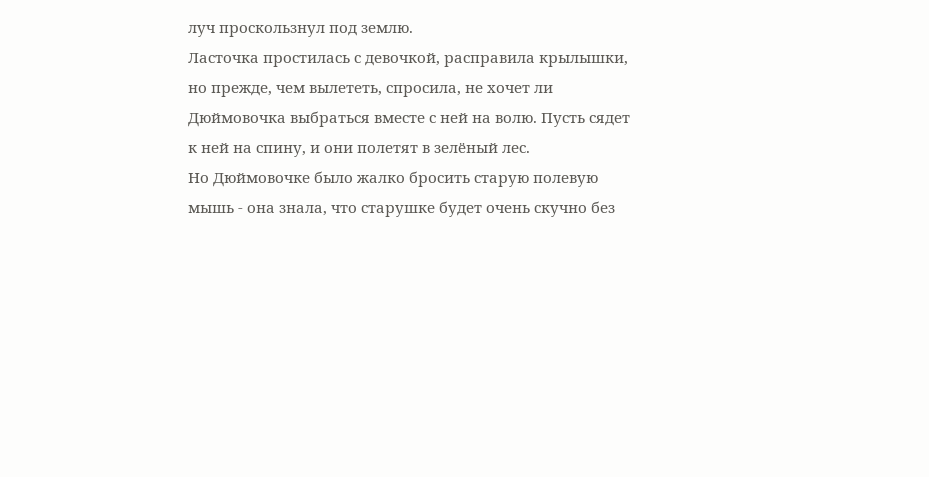луч проскользнул под землю.
Ласточка простилась с девочкой, расправила крылышки, но прежде, чем вылететь, спросила, не хочет ли Дюймовочка выбраться вместе с ней на волю. Пусть сядет к ней на спину, и они полетят в зелёный лес.
Но Дюймовочке было жалко бросить старую полевую мышь - она знала, что старушке будет очень скучно без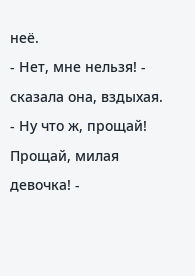неё.
- Нет, мне нельзя! - сказала она, вздыхая.
- Ну что ж, прощай! Прощай, милая девочка! -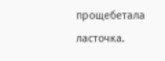прощебетала ласточка.